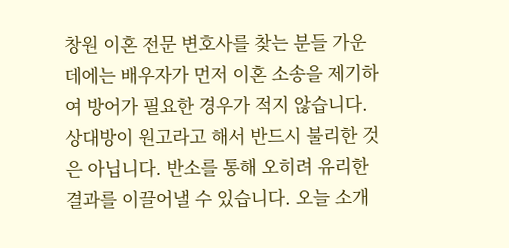창원 이혼 전문 변호사를 찾는 분들 가운데에는 배우자가 먼저 이혼 소송을 제기하여 방어가 필요한 경우가 적지 않습니다. 상대방이 원고라고 해서 반드시 불리한 것은 아닙니다. 반소를 통해 오히려 유리한 결과를 이끌어낼 수 있습니다. 오늘 소개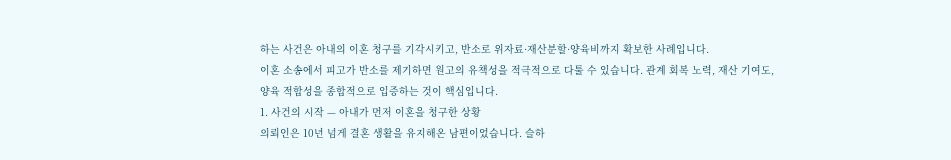하는 사건은 아내의 이혼 청구를 기각시키고, 반소로 위자료·재산분할·양육비까지 확보한 사례입니다.
이혼 소송에서 피고가 반소를 제기하면 원고의 유책성을 적극적으로 다툴 수 있습니다. 관계 회복 노력, 재산 기여도, 양육 적합성을 종합적으로 입증하는 것이 핵심입니다.
1. 사건의 시작 — 아내가 먼저 이혼을 청구한 상황
의뢰인은 10년 넘게 결혼 생활을 유지해온 남편이었습니다. 슬하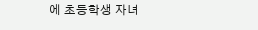에 초등학생 자녀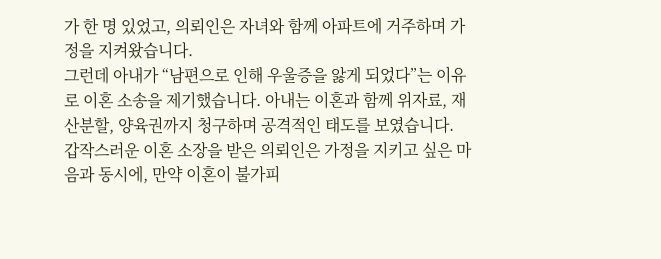가 한 명 있었고, 의뢰인은 자녀와 함께 아파트에 거주하며 가정을 지켜왔습니다.
그런데 아내가 “남편으로 인해 우울증을 앓게 되었다”는 이유로 이혼 소송을 제기했습니다. 아내는 이혼과 함께 위자료, 재산분할, 양육권까지 청구하며 공격적인 태도를 보였습니다.
갑작스러운 이혼 소장을 받은 의뢰인은 가정을 지키고 싶은 마음과 동시에, 만약 이혼이 불가피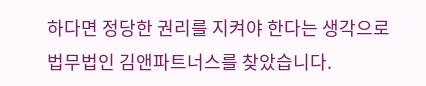하다면 정당한 권리를 지켜야 한다는 생각으로 법무법인 김앤파트너스를 찾았습니다.